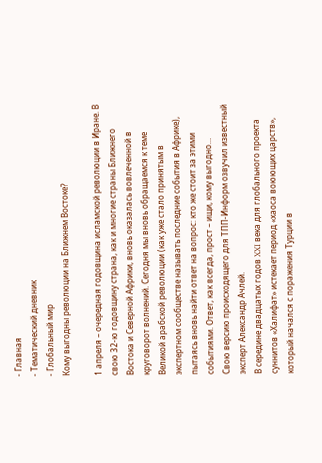- Главная
- Тематический дневник
- Глобальный мир
Кому выгодны революции на Ближнем Востоке?

1 апреля – очередная годовщина исламской революции в Иране. В свою 32-ю годовщину страна, как и многие страны Ближнего Востока и Северной Африки, вновь оказалась вовлеченной в круговорот волнений. Сегодня мы вновь обращаемся к теме Великой арабской революции (как уже стало принятым в экспертном сообществе называть последние события в Африке), пытаясь вновь найти ответ на вопрос: кто же стоит за этими событиями. Ответ, как всегда, прост – ищи, кому выгодно…
Свою версию происходящего для ТПП-Информ озвучил известный эксперт Александр Ачлей.
В середине двадцатых годов XXI века для глобального проекта суннитов «Халифат» истекает период «хаоса воюющих царств», который начался с поражения Турции в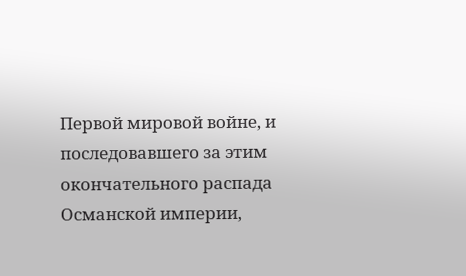Первой мировой войне, и последовавшего за этим окончательного распада Османской империи,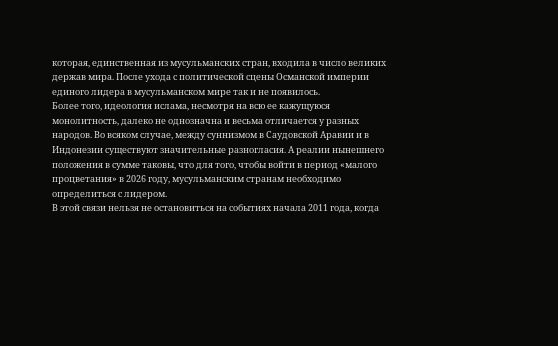которая, единственная из мусульманских стран, входила в число великих держав мира. После ухода с политической сцены Османской империи единого лидера в мусульманском мире так и не появилось.
Более того, идеология ислама, несмотря на всю ее кажущуюся монолитность, далеко не однозначна и весьма отличается у разных народов. Во всяком случае, между суннизмом в Саудовской Аравии и в Индонезии существуют значительные разногласия. А реалии нынешнего положения в сумме таковы, что для того, чтобы войти в период «малого процветания» в 2026 году, мусульманским странам необходимо определиться с лидером.
В этой связи нельзя не остановиться на событиях начала 2011 года, когда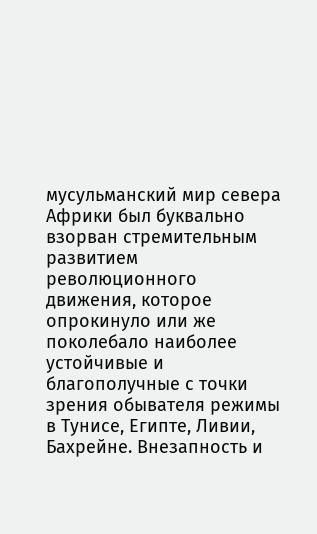мусульманский мир севера Африки был буквально взорван стремительным развитием революционного движения, которое опрокинуло или же поколебало наиболее устойчивые и благополучные с точки зрения обывателя режимы в Тунисе, Египте, Ливии, Бахрейне. Внезапность и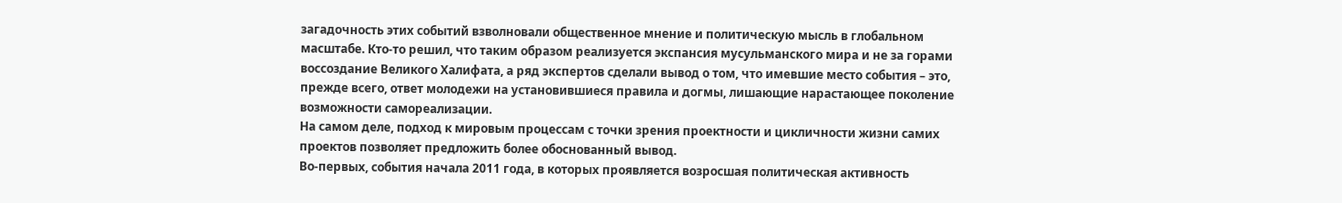загадочность этих событий взволновали общественное мнение и политическую мысль в глобальном масштабе. Кто-то решил, что таким образом реализуется экспансия мусульманского мира и не за горами воссоздание Великого Халифата, а ряд экспертов сделали вывод о том, что имевшие место события – это, прежде всего, ответ молодежи на установившиеся правила и догмы, лишающие нарастающее поколение возможности самореализации.
На самом деле, подход к мировым процессам с точки зрения проектности и цикличности жизни самих проектов позволяет предложить более обоснованный вывод.
Во-первых, события начала 2011 года, в которых проявляется возросшая политическая активность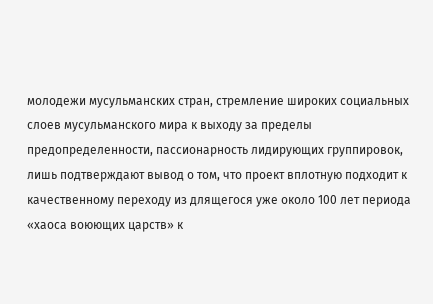молодежи мусульманских стран, стремление широких социальных слоев мусульманского мира к выходу за пределы предопределенности, пассионарность лидирующих группировок, лишь подтверждают вывод о том, что проект вплотную подходит к качественному переходу из длящегося уже около 100 лет периода «хаоса воюющих царств» к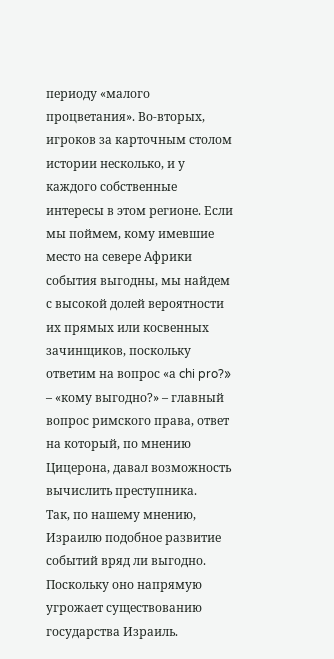периоду «малого процветания». Во-вторых, игроков за карточным столом истории несколько, и у каждого собственные интересы в этом регионе. Если мы поймем, кому имевшие место на cевере Африки события выгодны, мы найдем с высокой долей вероятности их прямых или косвенных зачинщиков, поскольку ответим на вопрос «а chi pro?» – «кому выгодно?» – главный вопрос римского права, ответ на который, по мнению Цицерона, давал возможность вычислить преступника.
Так, по нашему мнению, Израилю подобное развитие событий вряд ли выгодно. Поскольку оно напрямую угрожает существованию государства Израиль.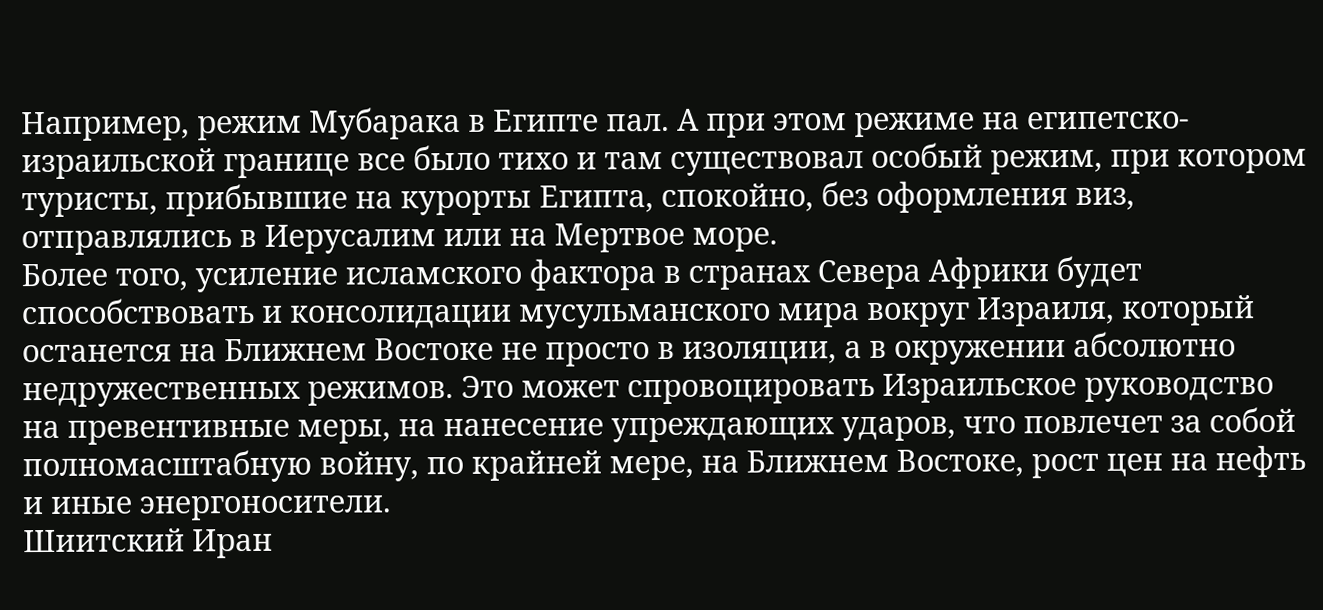Например, режим Мубарака в Египте пал. А при этом режиме на египетско-израильской границе все было тихо и там существовал особый режим, при котором туристы, прибывшие на курорты Египта, спокойно, без оформления виз, отправлялись в Иерусалим или на Мертвое море.
Более того, усиление исламского фактора в странах Севера Африки будет способствовать и консолидации мусульманского мира вокруг Израиля, который останется на Ближнем Востоке не просто в изоляции, а в окружении абсолютно недружественных режимов. Это может спровоцировать Израильское руководство на превентивные меры, на нанесение упреждающих ударов, что повлечет за собой полномасштабную войну, по крайней мере, на Ближнем Востоке, рост цен на нефть и иные энергоносители.
Шиитский Иран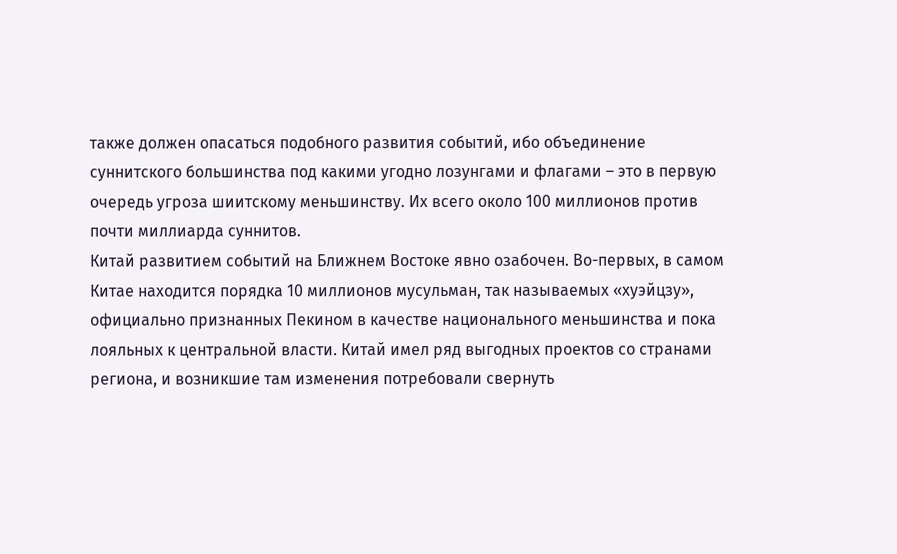также должен опасаться подобного развития событий, ибо объединение суннитского большинства под какими угодно лозунгами и флагами – это в первую очередь угроза шиитскому меньшинству. Их всего около 100 миллионов против почти миллиарда суннитов.
Китай развитием событий на Ближнем Востоке явно озабочен. Во-первых, в самом Китае находится порядка 10 миллионов мусульман, так называемых «хуэйцзу», официально признанных Пекином в качестве национального меньшинства и пока лояльных к центральной власти. Китай имел ряд выгодных проектов со странами региона, и возникшие там изменения потребовали свернуть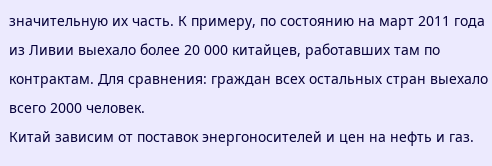значительную их часть. К примеру, по состоянию на март 2011 года из Ливии выехало более 20 000 китайцев, работавших там по контрактам. Для сравнения: граждан всех остальных стран выехало всего 2000 человек.
Китай зависим от поставок энергоносителей и цен на нефть и газ.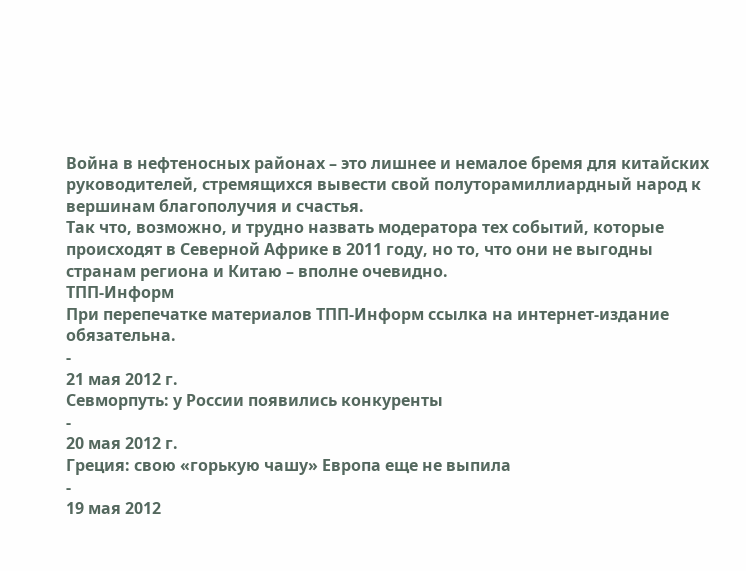Война в нефтеносных районах – это лишнее и немалое бремя для китайских руководителей, стремящихся вывести свой полуторамиллиардный народ к вершинам благополучия и счастья.
Так что, возможно, и трудно назвать модератора тех событий, которые происходят в Северной Африке в 2011 году, но то, что они не выгодны странам региона и Китаю – вполне очевидно.
ТПП-Информ
При перепечатке материалов ТПП-Информ ссылка на интернет-издание обязательна.
-
21 мая 2012 г.
Севморпуть: у России появились конкуренты
-
20 мая 2012 г.
Греция: свою «горькую чашу» Европа еще не выпила
-
19 мая 2012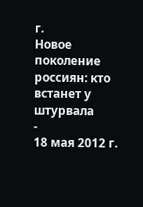г.
Новое поколение россиян: кто встанет у штурвала
-
18 мая 2012 г.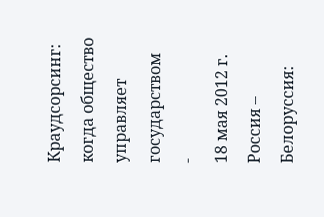Краудсорсинг: когда общество управляет государством
-
18 мая 2012 г.
Россия – Белоруссия: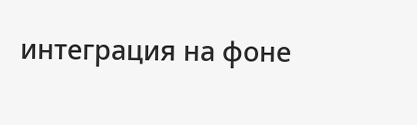интеграция на фоне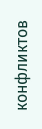конфликтов